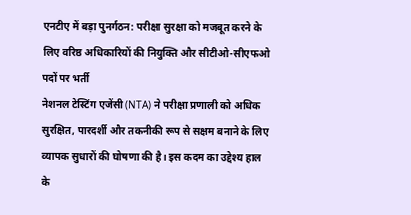एनटीए में बड़ा पुनर्गठन: परीक्षा सुरक्षा को मजबूत करने के लिए वरिष्ठ अधिकारियों की नियुक्ति और सीटीओ-सीएफओ पदों पर भर्ती
नेशनल टेस्टिंग एजेंसी (NTA) ने परीक्षा प्रणाली को अधिक सुरक्षित, पारदर्शी और तकनीकी रूप से सक्षम बनाने के लिए व्यापक सुधारों की घोषणा की है। इस कदम का उद्देश्य हाल के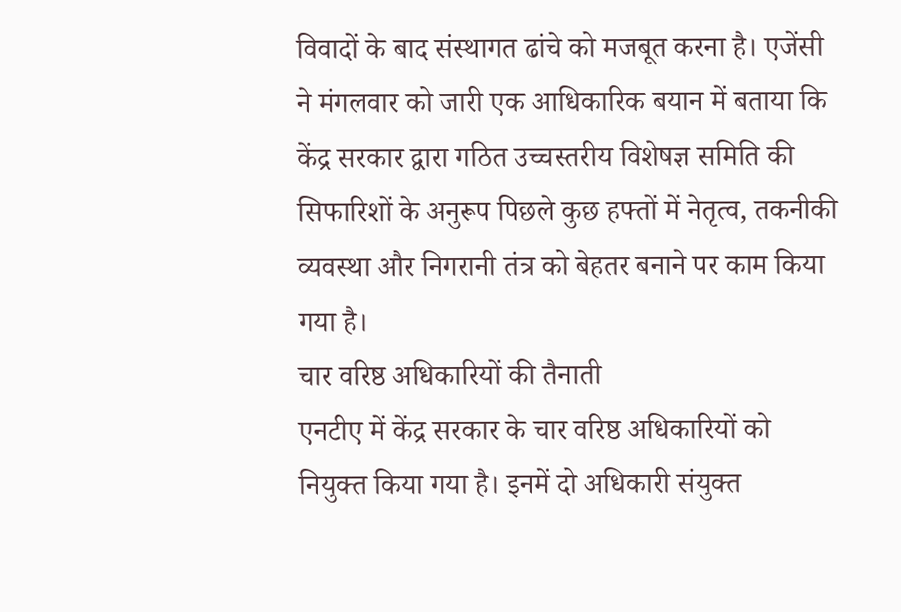विवादों के बाद संस्थागत ढांचे को मजबूत करना है। एजेंसी ने मंगलवार को जारी एक आधिकारिक बयान में बताया कि केंद्र सरकार द्वारा गठित उच्चस्तरीय विशेषज्ञ समिति की सिफारिशों के अनुरूप पिछले कुछ हफ्तों में नेतृत्व, तकनीकी व्यवस्था और निगरानी तंत्र को बेहतर बनाने पर काम किया गया है।
चार वरिष्ठ अधिकारियों की तैनाती
एनटीए में केंद्र सरकार के चार वरिष्ठ अधिकारियों को नियुक्त किया गया है। इनमें दो अधिकारी संयुक्त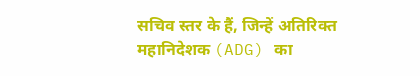सचिव स्तर के हैं, जिन्हें अतिरिक्त महानिदेशक (ADG) का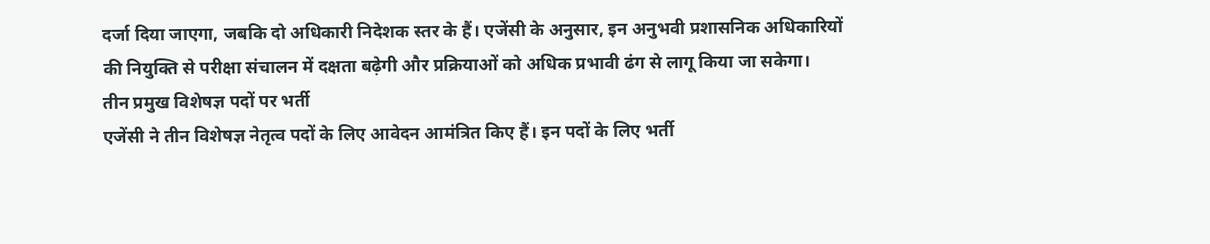दर्जा दिया जाएगा, जबकि दो अधिकारी निदेशक स्तर के हैं। एजेंसी के अनुसार, इन अनुभवी प्रशासनिक अधिकारियों की नियुक्ति से परीक्षा संचालन में दक्षता बढ़ेगी और प्रक्रियाओं को अधिक प्रभावी ढंग से लागू किया जा सकेगा।
तीन प्रमुख विशेषज्ञ पदों पर भर्ती
एजेंसी ने तीन विशेषज्ञ नेतृत्व पदों के लिए आवेदन आमंत्रित किए हैं। इन पदों के लिए भर्ती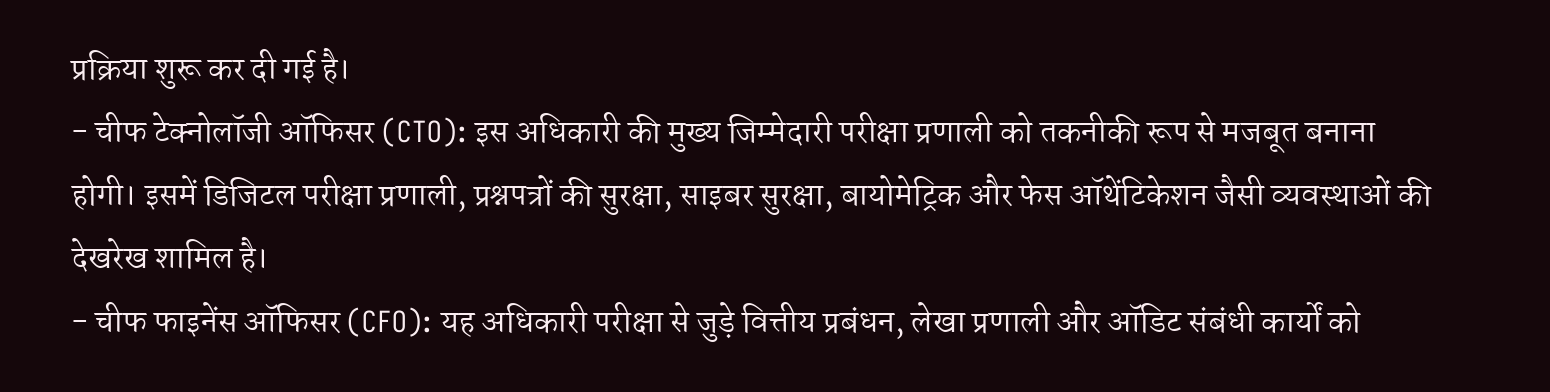प्रक्रिया शुरू कर दी गई है।
- चीफ टेक्नोलॉजी ऑफिसर (CTO): इस अधिकारी की मुख्य जिम्मेदारी परीक्षा प्रणाली को तकनीकी रूप से मजबूत बनाना होगी। इसमें डिजिटल परीक्षा प्रणाली, प्रश्नपत्रों की सुरक्षा, साइबर सुरक्षा, बायोमेट्रिक और फेस ऑथेंटिकेशन जैसी व्यवस्थाओं की देखरेख शामिल है।
- चीफ फाइनेंस ऑफिसर (CFO): यह अधिकारी परीक्षा से जुड़े वित्तीय प्रबंधन, लेखा प्रणाली और ऑडिट संबंधी कार्यों को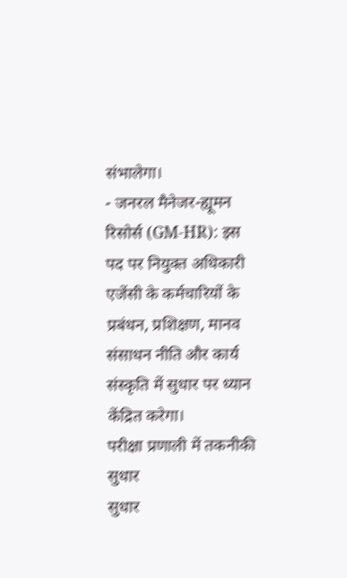संभालेगा।
- जनरल मैनेजर-ह्यूमन रिसोर्स (GM-HR): इस पद पर नियुक्त अधिकारी एजेंसी के कर्मचारियों के प्रबंधन, प्रशिक्षण, मानव संसाधन नीति और कार्य संस्कृति में सुधार पर ध्यान केंद्रित करेगा।
परीक्षा प्रणाली में तकनीकी सुधार
सुधार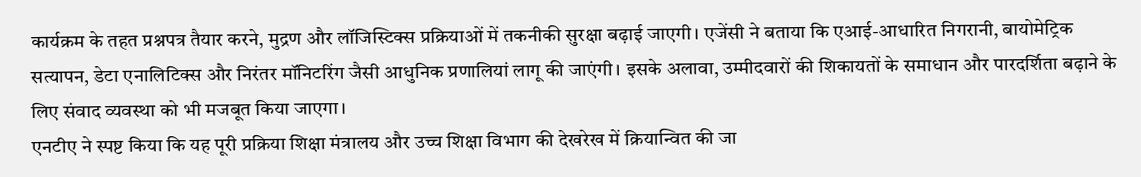कार्यक्रम के तहत प्रश्नपत्र तैयार करने, मुद्रण और लॉजिस्टिक्स प्रक्रियाओं में तकनीकी सुरक्षा बढ़ाई जाएगी। एजेंसी ने बताया कि एआई-आधारित निगरानी, बायोमेट्रिक सत्यापन, डेटा एनालिटिक्स और निरंतर मॉनिटरिंग जैसी आधुनिक प्रणालियां लागू की जाएंगी। इसके अलावा, उम्मीदवारों की शिकायतों के समाधान और पारदर्शिता बढ़ाने के लिए संवाद व्यवस्था को भी मजबूत किया जाएगा।
एनटीए ने स्पष्ट किया कि यह पूरी प्रक्रिया शिक्षा मंत्रालय और उच्च शिक्षा विभाग की देखरेख में क्रियान्वित की जा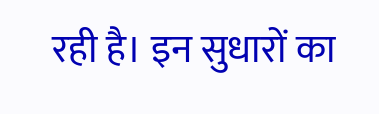रही है। इन सुधारों का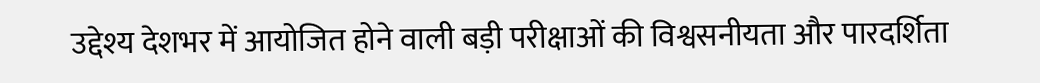उद्देश्य देशभर में आयोजित होने वाली बड़ी परीक्षाओं की विश्वसनीयता और पारदर्शिता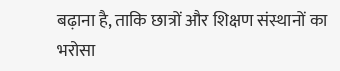बढ़ाना है, ताकि छात्रों और शिक्षण संस्थानों का भरोसा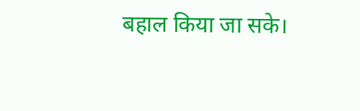बहाल किया जा सके।